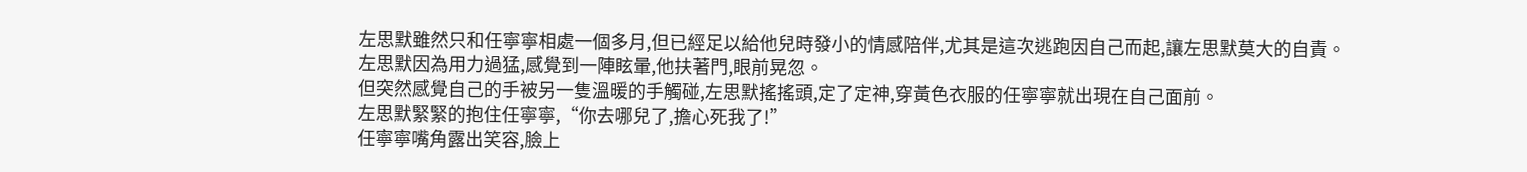左思默雖然只和任寧寧相處一個多月,但已經足以給他兒時發小的情感陪伴,尤其是這次逃跑因自己而起,讓左思默莫大的自責。
左思默因為用力過猛,感覺到一陣眩暈,他扶著門,眼前晃忽。
但突然感覺自己的手被另一隻溫暖的手觸碰,左思默搖搖頭,定了定神,穿黃色衣服的任寧寧就出現在自己面前。
左思默緊緊的抱住任寧寧,“你去哪兒了,擔心死我了!”
任寧寧嘴角露出笑容,臉上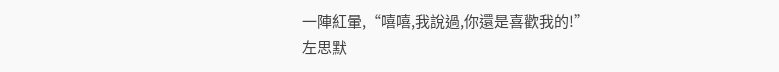一陣紅暈,“嘻嘻,我說過,你還是喜歡我的!”
左思默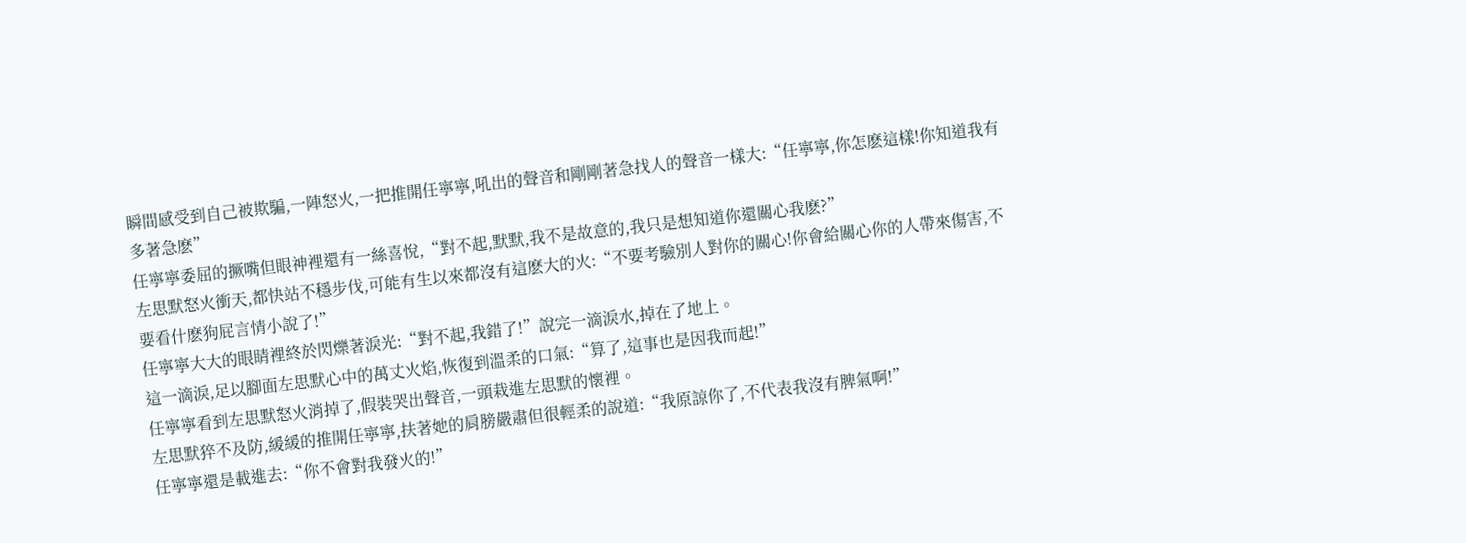瞬間感受到自己被欺騙,一陣怒火,一把推開任寧寧,吼出的聲音和剛剛著急找人的聲音一樣大:“任寧寧,你怎麽這樣!你知道我有多著急麽”
任寧寧委屈的撅嘴但眼神裡還有一絲喜悅,“對不起,默默,我不是故意的,我只是想知道你還關心我麽?”
左思默怒火衝天,都快站不穩步伐,可能有生以來都沒有這麽大的火:“不要考驗別人對你的關心!你會給關心你的人帶來傷害,不要看什麽狗屁言情小說了!”
任寧寧大大的眼睛裡終於閃爍著淚光:“對不起,我錯了!”說完一滴淚水,掉在了地上。
這一滴淚,足以腳面左思默心中的萬丈火焰,恢復到溫柔的口氣:“算了,這事也是因我而起!”
任寧寧看到左思默怒火消掉了,假裝哭出聲音,一頭栽進左思默的懷裡。
左思默猝不及防,緩緩的推開任寧寧,扶著她的肩膀嚴肅但很輕柔的說道:“我原諒你了,不代表我沒有脾氣啊!”
任寧寧還是載進去:“你不會對我發火的!”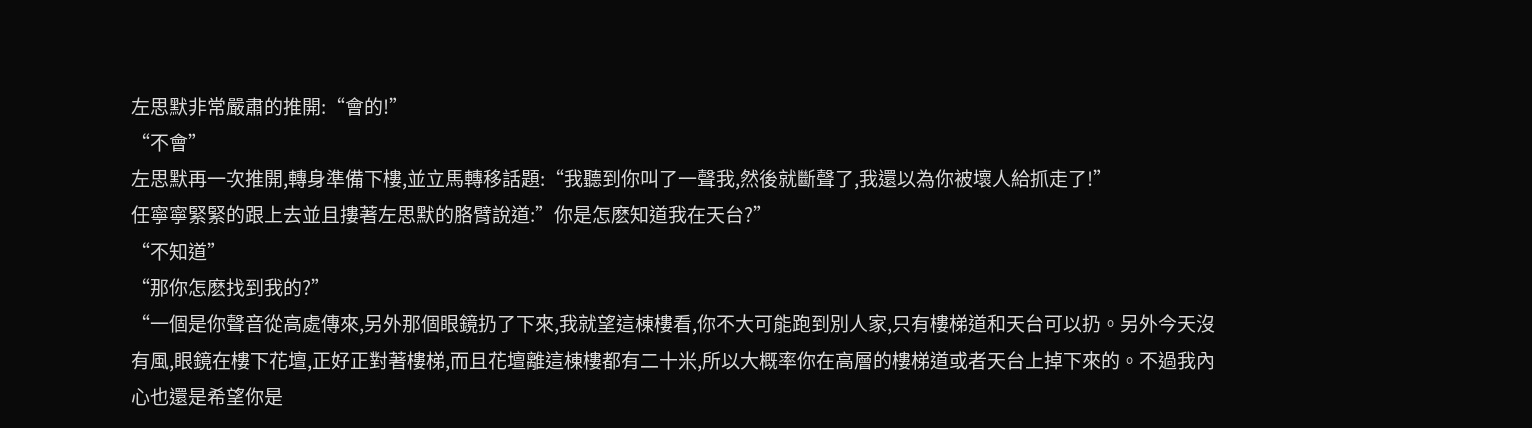左思默非常嚴肅的推開:“會的!”
“不會”
左思默再一次推開,轉身準備下樓,並立馬轉移話題:“我聽到你叫了一聲我,然後就斷聲了,我還以為你被壞人給抓走了!”
任寧寧緊緊的跟上去並且摟著左思默的胳臂說道:”你是怎麽知道我在天台?”
“不知道”
“那你怎麽找到我的?”
“一個是你聲音從高處傳來,另外那個眼鏡扔了下來,我就望這棟樓看,你不大可能跑到別人家,只有樓梯道和天台可以扔。另外今天沒有風,眼鏡在樓下花壇,正好正對著樓梯,而且花壇離這棟樓都有二十米,所以大概率你在高層的樓梯道或者天台上掉下來的。不過我內心也還是希望你是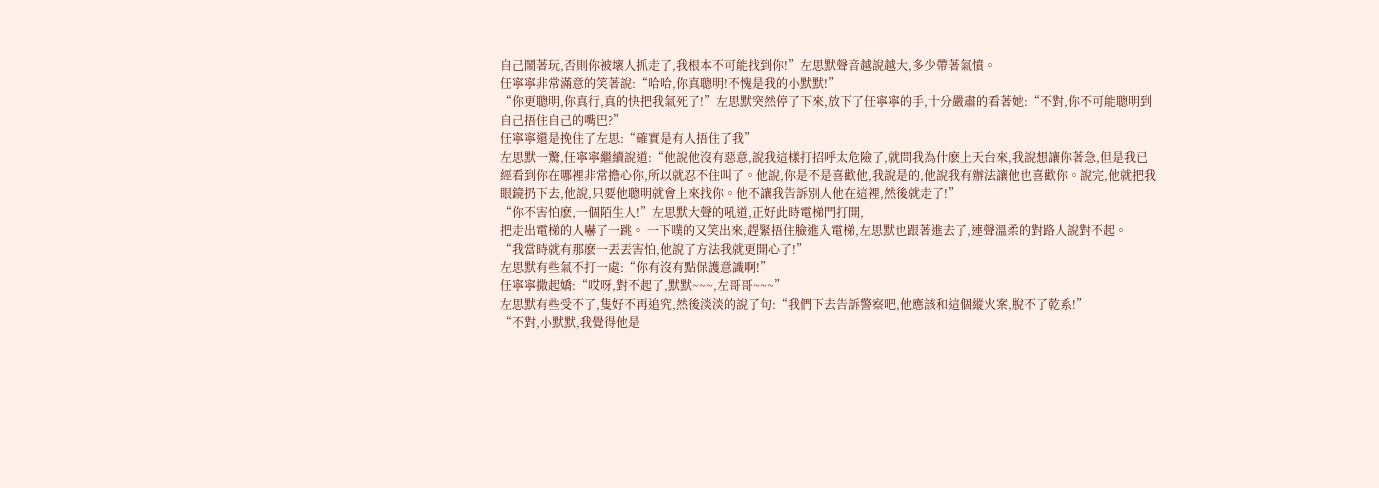自己鬧著玩,否則你被壞人抓走了,我根本不可能找到你!”左思默聲音越說越大,多少帶著氣憤。
任寧寧非常滿意的笑著說:“哈哈,你真聰明!不愧是我的小默默!”
“你更聰明,你真行,真的快把我氣死了!”左思默突然停了下來,放下了任寧寧的手,十分嚴肅的看著她:“不對,你不可能聰明到自己捂住自己的嘴巴?”
任寧寧還是挽住了左思:“確實是有人捂住了我”
左思默一驚,任寧寧繼續說道:“他說他沒有惡意,說我這樣打招呼太危險了,就問我為什麽上天台來,我說想讓你著急,但是我已經看到你在哪裡非常擔心你,所以就忍不住叫了。他說,你是不是喜歡他,我說是的,他說我有辦法讓他也喜歡你。說完,他就把我眼鏡扔下去,他說,只要他聰明就會上來找你。他不讓我告訴別人他在這裡,然後就走了!”
“你不害怕麽,一個陌生人!”左思默大聲的吼道,正好此時電梯門打開,
把走出電梯的人嚇了一跳。 一下噗的又笑出來,趕緊捂住臉進入電梯,左思默也跟著進去了,連聲溫柔的對路人說對不起。
“我當時就有那麽一丟丟害怕,他說了方法我就更開心了!”
左思默有些氣不打一處:“你有沒有點保護意識啊!”
任寧寧撒起嬌:“哎呀,對不起了,默默~~~,左哥哥~~~”
左思默有些受不了,隻好不再追究,然後淡淡的說了句:“我們下去告訴警察吧,他應該和這個縱火案,脫不了乾系!”
“不對,小默默,我覺得他是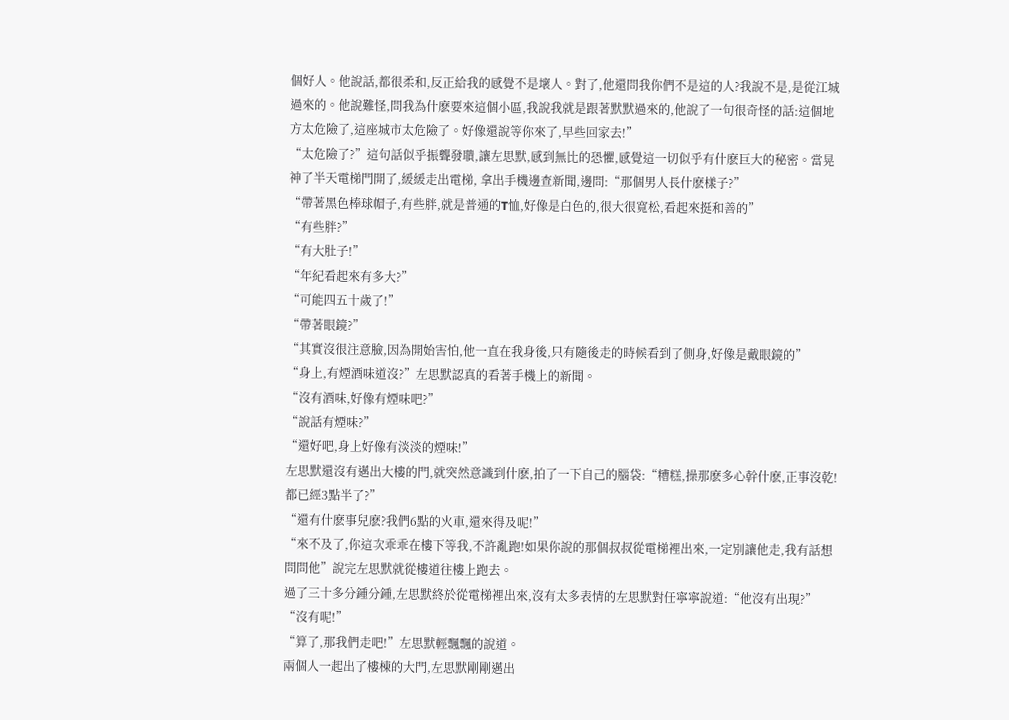個好人。他說話,都很柔和,反正給我的感覺不是壞人。對了,他還問我你們不是這的人?我說不是,是從江城過來的。他說難怪,問我為什麽要來這個小區,我說我就是跟著默默過來的,他說了一句很奇怪的話:這個地方太危險了,這座城市太危險了。好像還說等你來了,早些回家去!”
“太危險了?”這句話似乎振聾發聵,讓左思默,感到無比的恐懼,感覺這一切似乎有什麽巨大的秘密。當晃神了半天電梯門開了,緩緩走出電梯, 拿出手機邊查新聞,邊問:“那個男人長什麽樣子?”
“帶著黑色棒球帽子,有些胖,就是普通的T恤,好像是白色的,很大很寬松,看起來挺和善的”
“有些胖?”
“有大肚子!”
“年紀看起來有多大?”
“可能四五十歲了!”
“帶著眼鏡?”
“其實沒很注意臉,因為開始害怕,他一直在我身後,只有隨後走的時候看到了側身,好像是戴眼鏡的”
“身上,有煙酒味道沒?”左思默認真的看著手機上的新聞。
“沒有酒味,好像有煙味吧?”
“說話有煙味?”
“還好吧,身上好像有淡淡的煙味!”
左思默還沒有邁出大樓的門,就突然意識到什麽,拍了一下自己的腦袋:“糟糕,操那麽多心幹什麽,正事沒乾!都已經3點半了?”
“還有什麽事兒麽?我們6點的火車,還來得及呢!”
“來不及了,你這次乖乖在樓下等我,不許亂跑!如果你說的那個叔叔從電梯裡出來,一定別讓他走,我有話想問問他”說完左思默就從樓道往樓上跑去。
過了三十多分鍾分鍾,左思默終於從電梯裡出來,沒有太多表情的左思默對任寧寧說道:“他沒有出現?”
“沒有呢!”
“算了,那我們走吧!”左思默輕飄飄的說道。
兩個人一起出了樓棟的大門,左思默剛剛邁出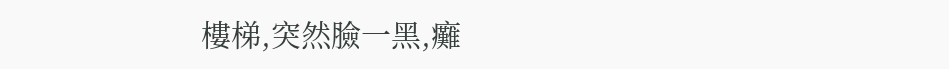樓梯,突然臉一黑,癱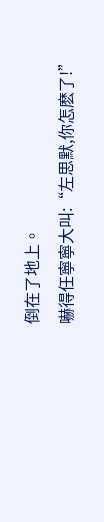倒在了地上。
嚇得任寧寧大叫:“左思默,你怎麽了!”